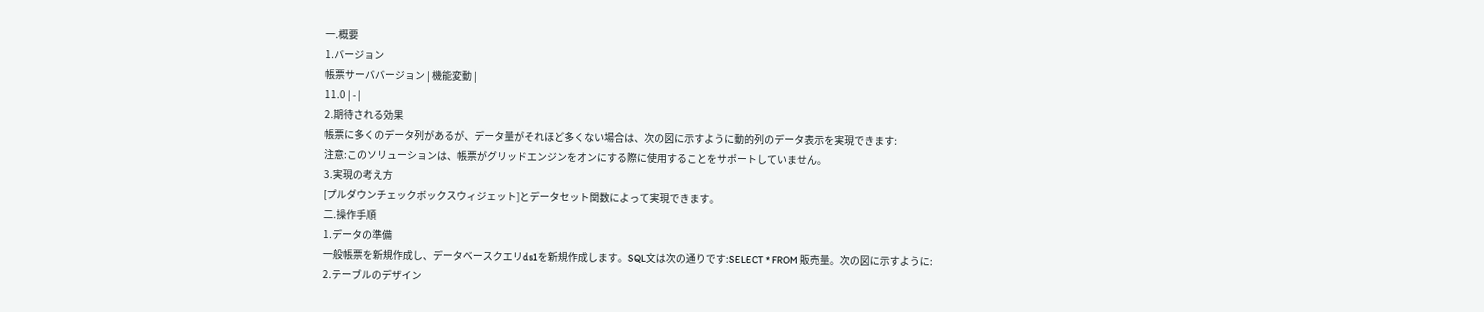一.概要
1.バージョン
帳票サーババージョン | 機能変動 |
11.0 | - |
2.期待される効果
帳票に多くのデータ列があるが、データ量がそれほど多くない場合は、次の図に示すように動的列のデータ表示を実現できます:
注意:このソリューションは、帳票がグリッドエンジンをオンにする際に使用することをサポートしていません。
3.実現の考え方
[プルダウンチェックボックスウィジェット]とデータセット関数によって実現できます。
二.操作手順
1.データの準備
一般帳票を新規作成し、データベースクエリds1を新規作成します。SQL文は次の通りです:SELECT * FROM 販売量。次の図に示すように:
2.テーブルのデザイン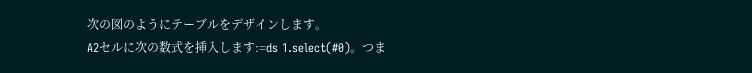次の図のようにテーブルをデザインします。
A2セルに次の数式を挿入します:=ds 1.select(#0)。つま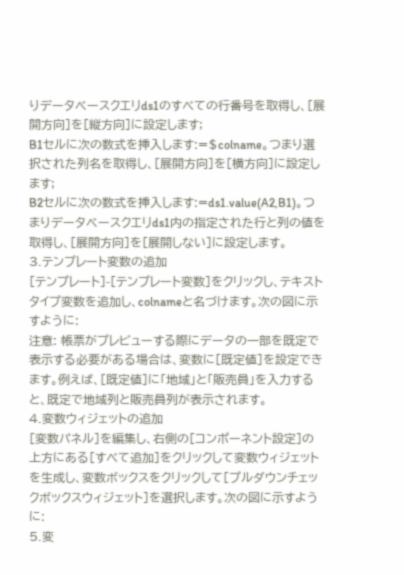りデータベースクエリds1のすべての行番号を取得し、[展開方向]を[縦方向]に設定します;
B1セルに次の数式を挿入します:=$colname。つまり選択された列名を取得し、[展開方向]を[横方向]に設定します;
B2セルに次の数式を挿入します:=ds1.value(A2,B1)。つまりデータベースクエリds1内の指定された行と列の値を取得し、[展開方向]を[展開しない]に設定します。
3.テンプレート変数の追加
[テンプレート]-[テンプレート変数]をクリックし、テキストタイプ変数を追加し、colnameと名づけます。次の図に示すように:
注意: 帳票がプレビューする際にデータの一部を既定で表示する必要がある場合は、変数に[既定値]を設定できます。例えば、[既定値]に「地域」と「販売員」を入力すると、既定で地域列と販売員列が表示されます。
4.変数ウィジェットの追加
[変数パネル]を編集し、右側の[コンポーネント設定]の上方にある[すべて追加]をクリックして変数ウィジェットを生成し、変数ボックスをクリックして[プルダウンチェックボックスウィジェット]を選択します。次の図に示すように:
5.変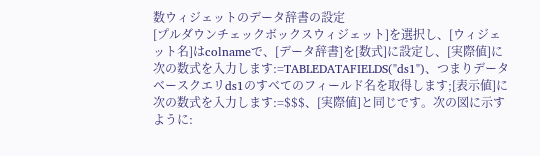数ウィジェットのデータ辞書の設定
[プルダウンチェックボックスウィジェット]を選択し、[ウィジェット名]はcolnameで、[データ辞書]を[数式]に設定し、[実際値]に次の数式を入力します:=TABLEDATAFIELDS("ds1")、つまりデータベースクエリds1のすべてのフィールド名を取得します;[表示値]に次の数式を入力します:=$$$、[実際値]と同じです。次の図に示すように: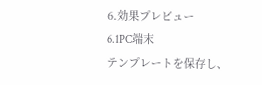6.効果プレビュー
6.1PC端末
テンプレートを保存し、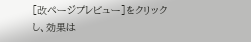[改ページプレビュー]をクリックし、効果は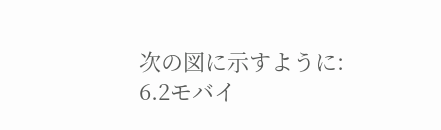次の図に示すように:
6.2モバイ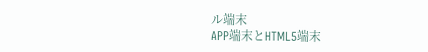ル端末
APP端末とHTML5端末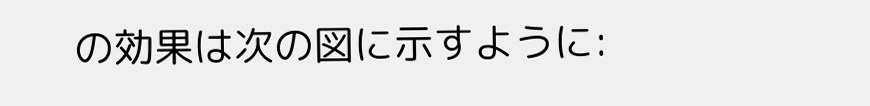の効果は次の図に示すように: